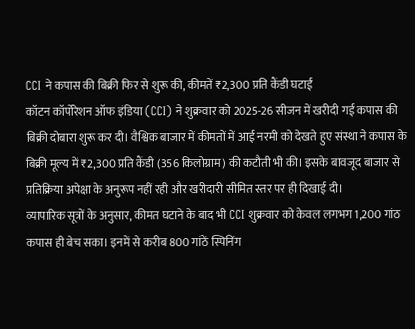CCI ने कपास की बिक्री फिर से शुरू की, कीमतें ₹2,300 प्रति कैंडी घटाईं
कॉटन कॉर्पोरेशन ऑफ इंडिया (CCI) ने शुक्रवार को 2025-26 सीजन में खरीदी गई कपास की बिक्री दोबारा शुरू कर दी। वैश्विक बाजार में कीमतों में आई नरमी को देखते हुए संस्था ने कपास के बिक्री मूल्य में ₹2,300 प्रति कैंडी (356 किलोग्राम) की कटौती भी की। इसके बावजूद बाजार से प्रतिक्रिया अपेक्षा के अनुरूप नहीं रही और खरीदारी सीमित स्तर पर ही दिखाई दी।
व्यापारिक सूत्रों के अनुसार, कीमत घटाने के बाद भी CCI शुक्रवार को केवल लगभग 1,200 गांठ कपास ही बेच सका। इनमें से करीब 800 गांठें स्पिनिंग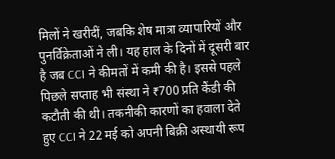मिलों ने खरीदीं, जबकि शेष मात्रा व्यापारियों और पुनर्विक्रेताओं ने ली। यह हाल के दिनों में दूसरी बार है जब CCI ने कीमतों में कमी की है। इससे पहले पिछले सप्ताह भी संस्था ने ₹700 प्रति कैंडी की कटौती की थी। तकनीकी कारणों का हवाला देते हुए CCI ने 22 मई को अपनी बिक्री अस्थायी रूप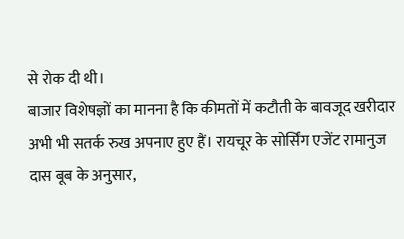से रोक दी थी।
बाजार विशेषज्ञों का मानना है कि कीमतों में कटौती के बावजूद खरीदार अभी भी सतर्क रुख अपनाए हुए हैं। रायचूर के सोर्सिंग एजेंट रामानुज दास बूब के अनुसार,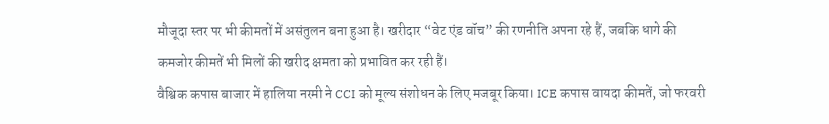मौजूदा स्तर पर भी कीमतों में असंतुलन बना हुआ है। खरीदार “वेट एंड वॉच” की रणनीति अपना रहे हैं, जबकि धागे की कमजोर कीमतें भी मिलों की खरीद क्षमता को प्रभावित कर रही हैं।
वैश्विक कपास बाजार में हालिया नरमी ने CCI को मूल्य संशोधन के लिए मजबूर किया। ICE कपास वायदा कीमतें, जो फरवरी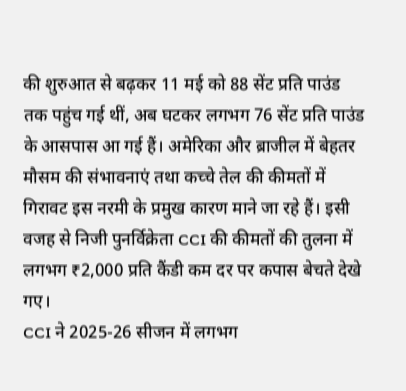की शुरुआत से बढ़कर 11 मई को 88 सेंट प्रति पाउंड तक पहुंच गई थीं, अब घटकर लगभग 76 सेंट प्रति पाउंड के आसपास आ गई हैं। अमेरिका और ब्राजील में बेहतर मौसम की संभावनाएं तथा कच्चे तेल की कीमतों में गिरावट इस नरमी के प्रमुख कारण माने जा रहे हैं। इसी वजह से निजी पुनर्विक्रेता CCI की कीमतों की तुलना में लगभग ₹2,000 प्रति कैंडी कम दर पर कपास बेचते देखे गए।
CCI ने 2025-26 सीजन में लगभग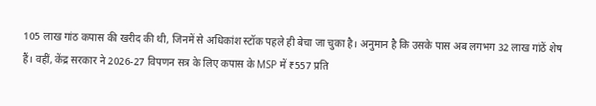105 लाख गांठ कपास की खरीद की थी, जिनमें से अधिकांश स्टॉक पहले ही बेचा जा चुका है। अनुमान है कि उसके पास अब लगभग 32 लाख गांठें शेष हैं। वहीं, केंद्र सरकार ने 2026-27 विपणन सत्र के लिए कपास के MSP में ₹557 प्रति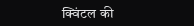क्विंटल की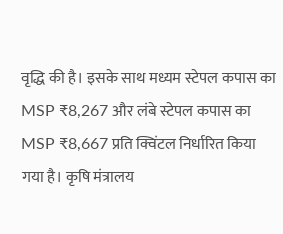वृद्धि की है। इसके साथ मध्यम स्टेपल कपास का MSP ₹8,267 और लंबे स्टेपल कपास का MSP ₹8,667 प्रति क्विंटल निर्धारित किया गया है। कृषि मंत्रालय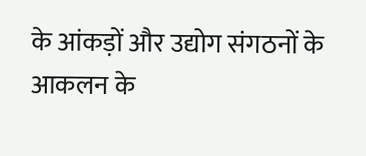के आंकड़ों और उद्योग संगठनों के आकलन के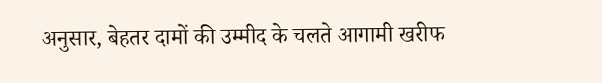अनुसार, बेहतर दामों की उम्मीद के चलते आगामी खरीफ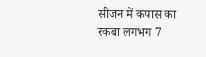सीजन में कपास का रकबा लगभग 7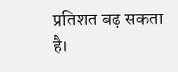प्रतिशत बढ़ सकता है।